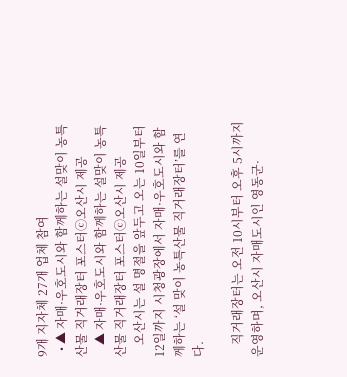9개 지자체 27개 업체 참여
  • ▲ 자매·우호도시와 함께하는 설맞이 농특산물 직거래장터 포스터ⓒ오산시 제공
    ▲ 자매·우호도시와 함께하는 설맞이 농특산물 직거래장터 포스터ⓒ오산시 제공
    오산시는 설 명절을 앞두고 오는 10일부터 12일까지 시청광장에서 자매·우호도시와 함께하는 ‘설 맞이 농특산물 직거래장터’를 연다.

    직거래장터는 오전 10시부터 오후 5시까지 운영하며, 오산시 자매도시인 영동군·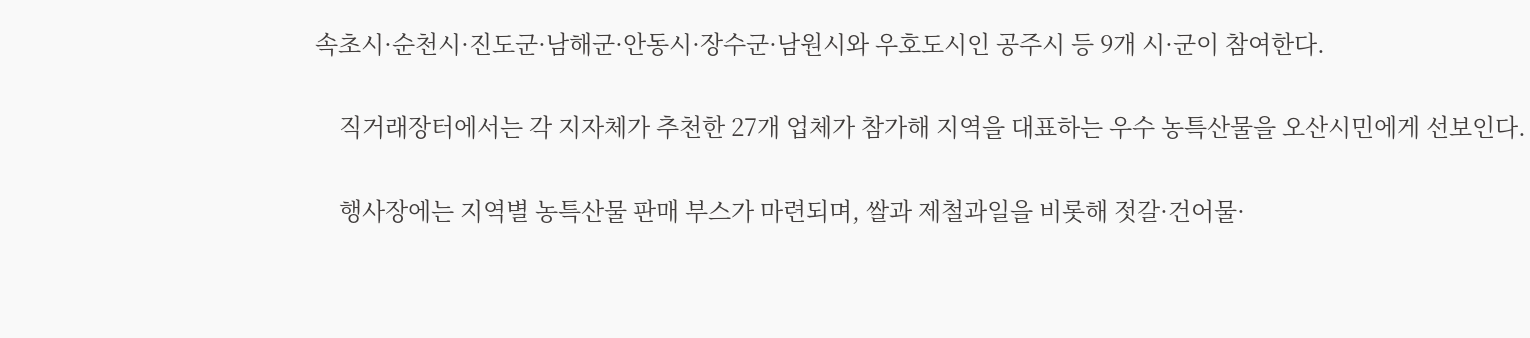속초시·순천시·진도군·남해군·안동시·장수군·남원시와 우호도시인 공주시 등 9개 시·군이 참여한다.

    직거래장터에서는 각 지자체가 추천한 27개 업체가 참가해 지역을 대표하는 우수 농특산물을 오산시민에게 선보인다.

    행사장에는 지역별 농특산물 판매 부스가 마련되며, 쌀과 제철과일을 비롯해 젓갈·건어물·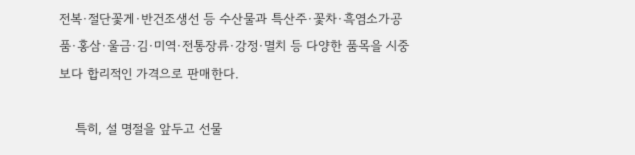전복·절단꽃게·반건조생선 등 수산물과 특산주·꽃차·흑염소가공품·홍삼·울금·김·미역·전통장류·강정·멸치 등 다양한 품목을 시중보다 합리적인 가격으로 판매한다.

    특히, 설 명절을 앞두고 선물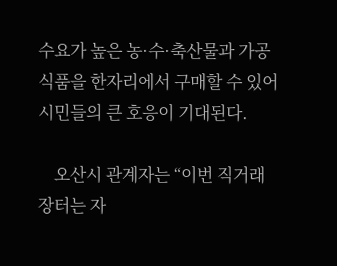수요가 높은 농·수·축산물과 가공식품을 한자리에서 구매할 수 있어 시민들의 큰 호응이 기대된다.

    오산시 관계자는 “이번 직거래장터는 자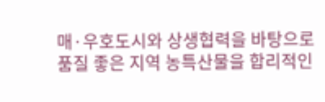매·우호도시와 상생협력을 바탕으로 품질 좋은 지역 농특산물을 합리적인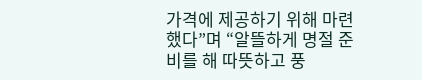가격에 제공하기 위해 마련했다”며 “알뜰하게 명절 준비를 해 따뜻하고 풍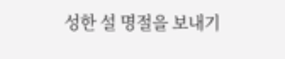성한 설 명절을 보내기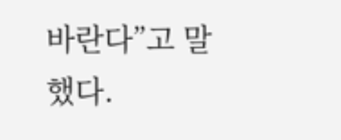바란다”고 말했다.